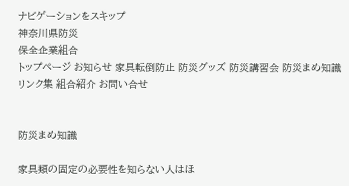ナビゲーションをスキップ
神奈川県防災
保全企業組合
トップページ お知らせ 家具転倒防止 防災グッズ 防災講習会 防災まめ知識 リンク集 組合紹介 お問い合せ


防災まめ知識

家具類の固定の必要性を知らない人はほ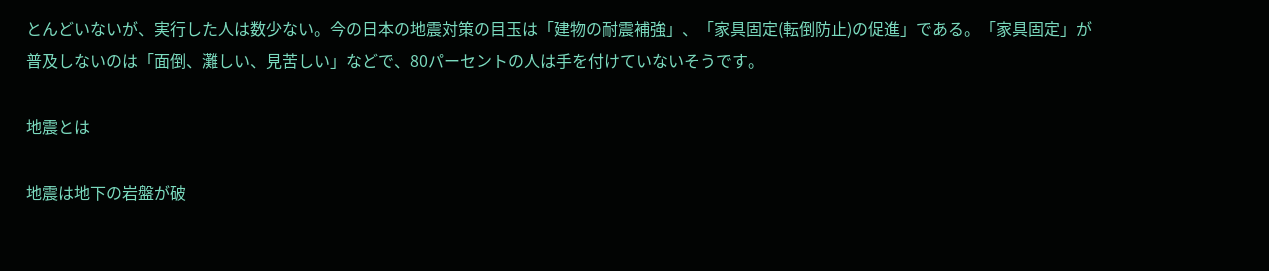とんどいないが、実行した人は数少ない。今の日本の地震対策の目玉は「建物の耐震補強」、「家具固定(転倒防止)の促進」である。「家具固定」が普及しないのは「面倒、灘しい、見苦しい」などで、80パーセントの人は手を付けていないそうです。

地震とは

地震は地下の岩盤が破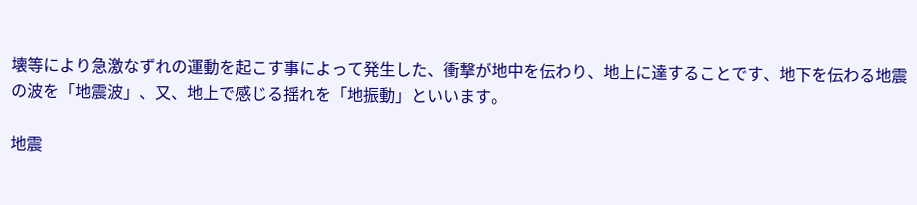壊等により急激なずれの運動を起こす事によって発生した、衝撃が地中を伝わり、地上に達することです、地下を伝わる地震の波を「地震波」、又、地上で感じる揺れを「地振動」といいます。

地震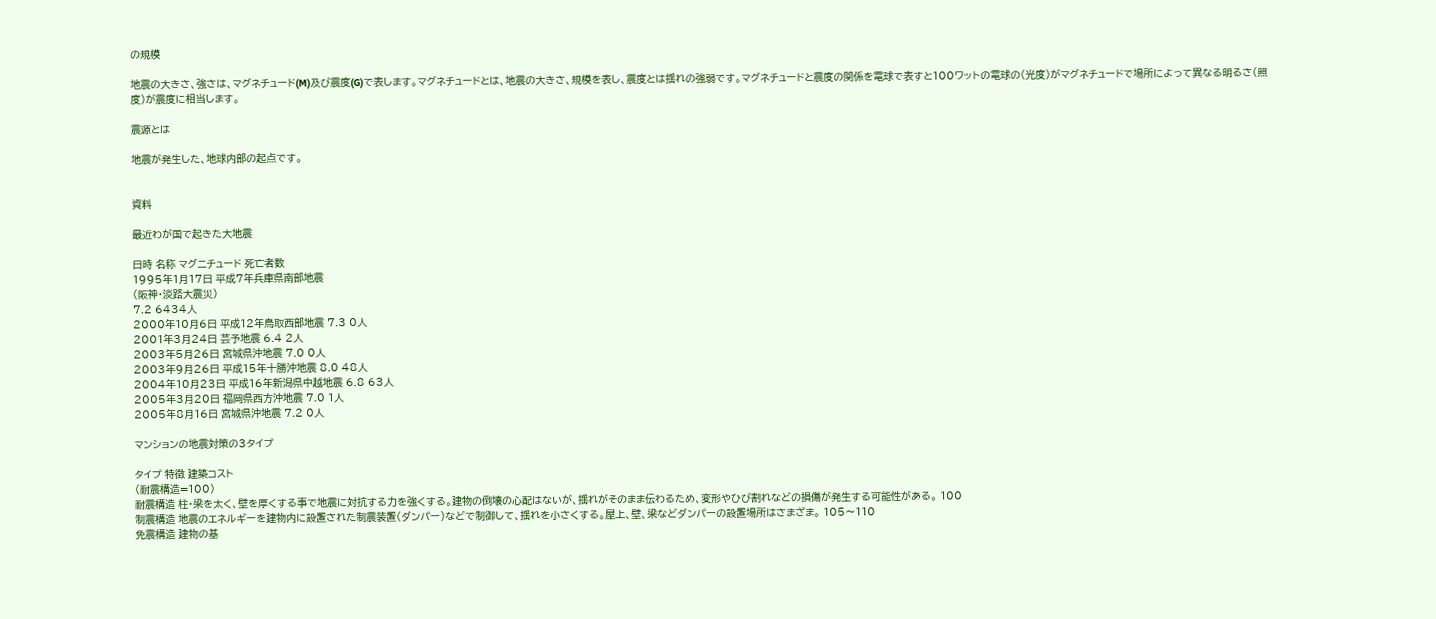の規模

地震の大きさ、強さは、マグネチュード(M)及び震度(G)で表します。マグネチュードとは、地震の大きさ、規模を表し、震度とは揺れの強弱です。マグネチュードと震度の関係を電球で表すと100ワットの電球の(光度)がマグネチュードで場所によって異なる明るさ(照度)が震度に相当します。

震源とは

地震が発生した、地球内部の起点です。


資料

最近わが国で起きた大地震

日時 名称 マグニチュード 死亡者数
1995年1月17日 平成7年兵庫県南部地震
(阪神・淡路大震災)
7.2 6434人
2000年10月6日 平成12年鳥取西部地震 7.3 0人
2001年3月24日 芸予地震 6.4 2人
2003年5月26日 宮城県沖地震 7.0 0人
2003年9月26日 平成15年十勝沖地震 8.0 48人
2004年10月23日 平成16年新潟県中越地震 6.8 63人
2005年3月20日 福岡県西方沖地震 7.0 1人
2005年8月16日 宮城県沖地震 7.2 0人

マンションの地震対策の3タイプ

タイプ 特徴 建築コスト
(耐震構造=100)
耐震構造 柱・梁を太く、壁を厚くする事で地震に対抗する力を強くする。建物の倒壊の心配はないが、揺れがそのまま伝わるため、変形やひび割れなどの損傷が発生する可能性がある。 100
制震構造 地震のエネルギーを建物内に設置された制震装置(ダンパー)などで制御して、揺れを小さくする。屋上、壁、梁などダンパーの設置場所はさまざま。 105〜110
免震構造 建物の基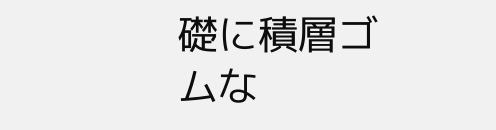礎に積層ゴムな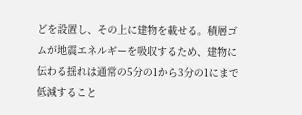どを設置し、その上に建物を載せる。積層ゴムが地震エネルギーを吸収するため、建物に伝わる揺れは通常の5分の1から3分の1にまで低減すること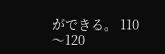ができる。 110〜120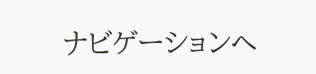ナビゲーションへ